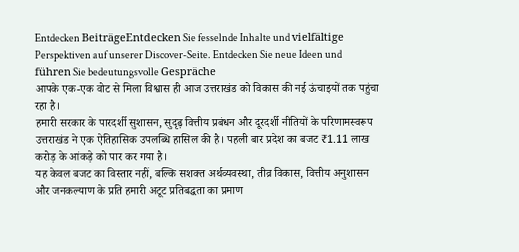Entdecken BeiträgeEntdecken Sie fesselnde Inhalte und vielfältige Perspektiven auf unserer Discover-Seite. Entdecken Sie neue Ideen und führen Sie bedeutungsvolle Gespräche
आपके एक-एक वोट से मिला विश्वास ही आज उत्तराखंड को विकास की नई ऊंचाइयों तक पहुंचा रहा है।
हमारी सरकार के पारदर्शी सुशासन, सुदृढ़ वित्तीय प्रबंधन और दूरदर्शी नीतियों के परिणामस्वरूप उत्तराखंड ने एक ऐतिहासिक उपलब्धि हासिल की है। पहली बार प्रदेश का बजट ₹1.11 लाख करोड़ के आंकड़े को पार कर गया है।
यह केवल बजट का विस्तार नहीं, बल्कि सशक्त अर्थव्यवस्था, तीव्र विकास, वित्तीय अनुशासन और जनकल्याण के प्रति हमारी अटूट प्रतिबद्धता का प्रमाण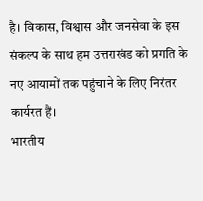है। विकास, विश्वास और जनसेवा के इस संकल्प के साथ हम उत्तराखंड को प्रगति के नए आयामों तक पहुंचाने के लिए निरंतर कार्यरत हैं।
भारतीय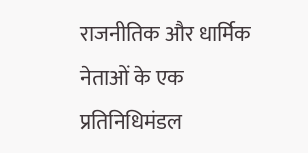राजनीतिक और धार्मिक नेताओं के एक प्रतिनिधिमंडल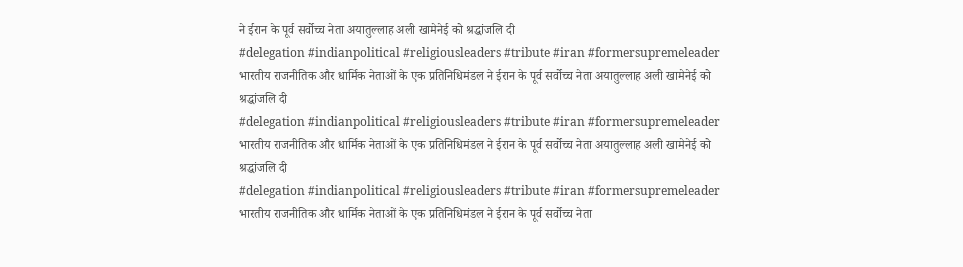ने ईरान के पूर्व सर्वोच्च नेता अयातुल्लाह अली खामेनेई को श्रद्धांजलि दी
#delegation #indianpolitical #religiousleaders #tribute #iran #formersupremeleader
भारतीय राजनीतिक और धार्मिक नेताओं के एक प्रतिनिधिमंडल ने ईरान के पूर्व सर्वोच्च नेता अयातुल्लाह अली खामेनेई को श्रद्धांजलि दी
#delegation #indianpolitical #religiousleaders #tribute #iran #formersupremeleader
भारतीय राजनीतिक और धार्मिक नेताओं के एक प्रतिनिधिमंडल ने ईरान के पूर्व सर्वोच्च नेता अयातुल्लाह अली खामेनेई को श्रद्धांजलि दी
#delegation #indianpolitical #religiousleaders #tribute #iran #formersupremeleader
भारतीय राजनीतिक और धार्मिक नेताओं के एक प्रतिनिधिमंडल ने ईरान के पूर्व सर्वोच्च नेता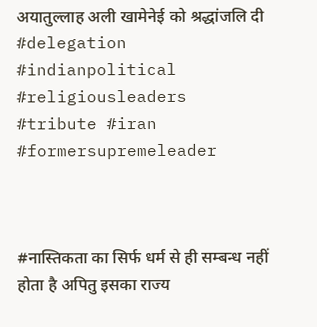अयातुल्लाह अली खामेनेई को श्रद्धांजलि दी
#delegation #indianpolitical #religiousleaders #tribute #iran #formersupremeleader



#नास्तिकता का सिर्फ धर्म से ही सम्बन्ध नहीं होता है अपितु इसका राज्य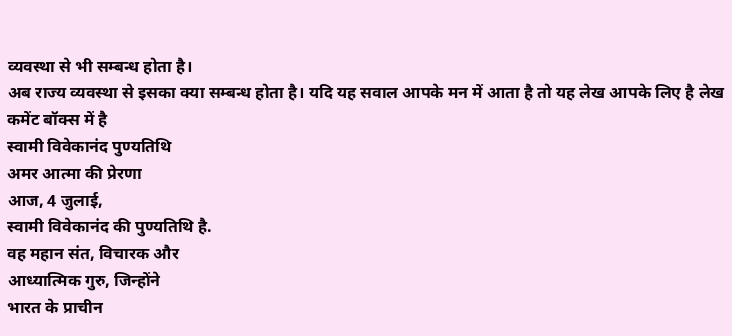व्यवस्था से भी सम्बन्ध होता है।
अब राज्य व्यवस्था से इसका क्या सम्बन्ध होता है। यदि यह सवाल आपके मन में आता है तो यह लेख आपके लिए है लेख कमेंट बॉक्स में है
स्वामी विवेकानंद पुण्यतिथि
अमर आत्मा की प्रेरणा
आज, 4 जुलाई,
स्वामी विवेकानंद की पुण्यतिथि है.
वह महान संत, विचारक और
आध्यात्मिक गुरु, जिन्होंने
भारत के प्राचीन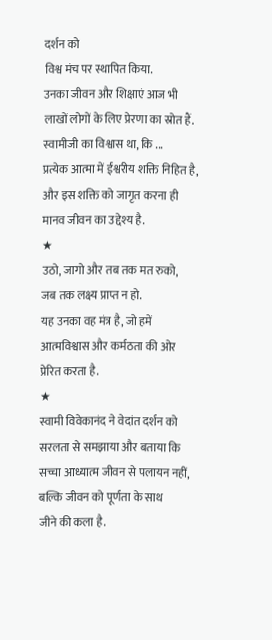दर्शन को
विश्व मंच पर स्थापित किया.
उनका जीवन और शिक्षाएं आज भी
लाखों लोगों के लिए प्रेरणा का स्रोत हैं.
स्वामीजी का विश्वास था, कि ...
प्रत्येक आत्मा में ईश्वरीय शक्ति निहित है,
और इस शक्ति को जागृत करना ही
मानव जीवन का उद्देश्य है.
★
उठो, जागो और तब तक मत रुको,
जब तक लक्ष्य प्राप्त न हो.
यह उनका वह मंत्र है, जो हमें
आत्मविश्वास और कर्मठता की ओर
प्रेरित करता है.
★
स्वामी विवेकानंद ने वेदांत दर्शन को
सरलता से समझाया और बताया कि
सच्चा आध्यात्म जीवन से पलायन नहीं,
बल्कि जीवन को पूर्णता के साथ
जीने की कला है.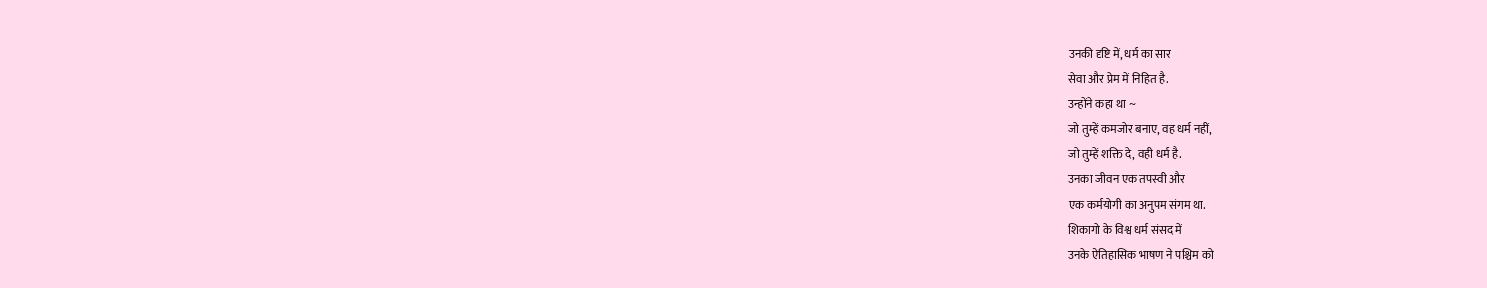उनकी दृष्टि में, धर्म का सार
सेवा और प्रेम में निहित है.
उन्होंने कहा था ~
जो तुम्हें कमजोर बनाए, वह धर्म नहीं,
जो तुम्हें शक्ति दे, वही धर्म है.
उनका जीवन एक तपस्वी और
एक कर्मयोगी का अनुपम संगम था.
शिकागो के विश्व धर्म संसद में
उनके ऐतिहासिक भाषण ने पश्चिम को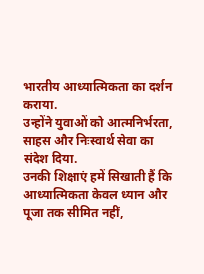भारतीय आध्यात्मिकता का दर्शन कराया.
उन्होंने युवाओं को आत्मनिर्भरता,
साहस और निःस्वार्थ सेवा का
संदेश दिया.
उनकी शिक्षाएं हमें सिखाती हैं कि
आध्यात्मिकता केवल ध्यान और
पूजा तक सीमित नहीं,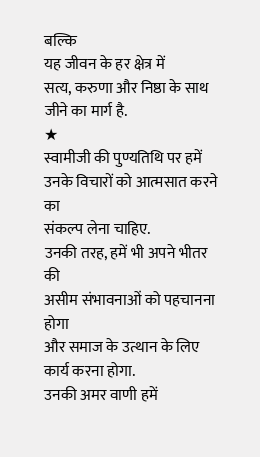बल्कि
यह जीवन के हर क्षेत्र में
सत्य, करुणा और निष्ठा के साथ
जीने का मार्ग है.
★
स्वामीजी की पुण्यतिथि पर हमें
उनके विचारों को आत्मसात करने का
संकल्प लेना चाहिए.
उनकी तरह, हमें भी अपने भीतर की
असीम संभावनाओं को पहचानना होगा
और समाज के उत्थान के लिए
कार्य करना होगा.
उनकी अमर वाणी हमें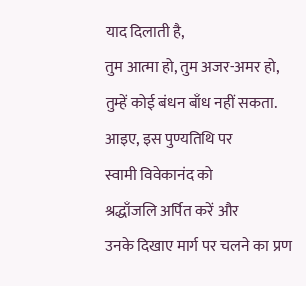याद दिलाती है,
तुम आत्मा हो, तुम अजर-अमर हो,
तुम्हें कोई बंधन बाँध नहीं सकता.
आइए, इस पुण्यतिथि पर
स्वामी विवेकानंद को
श्रद्धाँजलि अर्पित करें और
उनके दिखाए मार्ग पर चलने का प्रण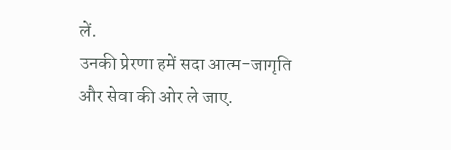लें.
उनकी प्रेरणा हमें सदा आत्म-जागृति
और सेवा की ओर ले जाए.